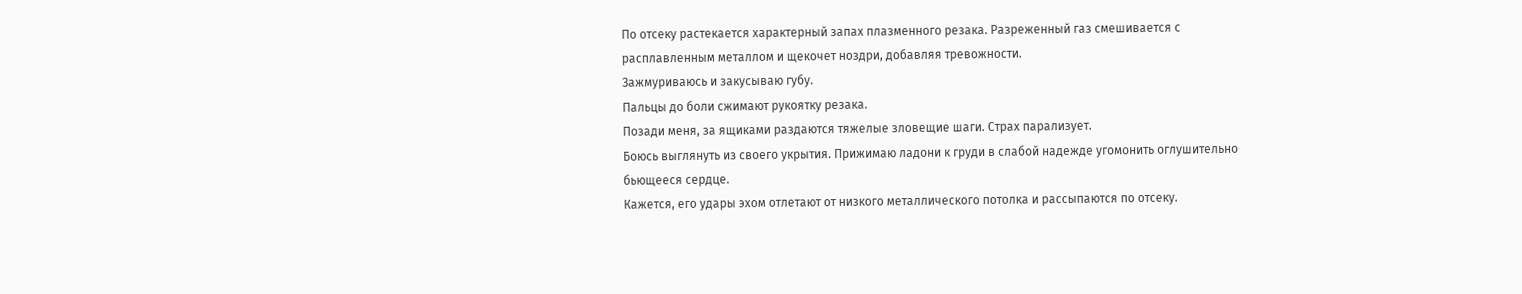По отсеку растекается характерный запах плазменного резака. Разреженный газ смешивается с расплавленным металлом и щекочет ноздри, добавляя тревожности.
Зажмуриваюсь и закусываю губу.
Пальцы до боли сжимают рукоятку резака.
Позади меня, за ящиками раздаются тяжелые зловещие шаги. Страх парализует.
Боюсь выглянуть из своего укрытия. Прижимаю ладони к груди в слабой надежде угомонить оглушительно бьющееся сердце.
Кажется, его удары эхом отлетают от низкого металлического потолка и рассыпаются по отсеку.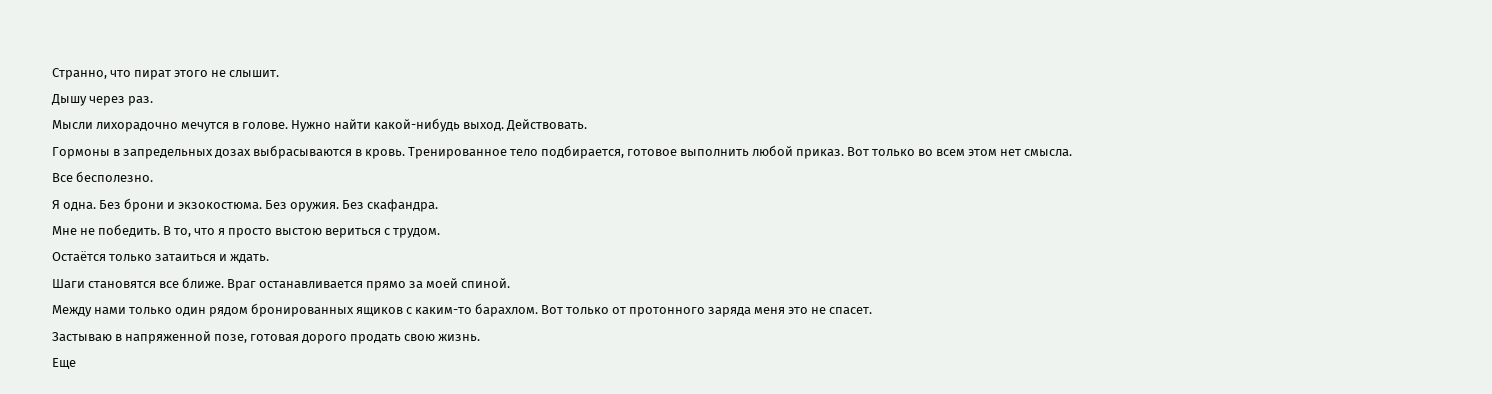Странно, что пират этого не слышит.
Дышу через раз.
Мысли лихорадочно мечутся в голове. Нужно найти какой-нибудь выход. Действовать.
Гормоны в запредельных дозах выбрасываются в кровь. Тренированное тело подбирается, готовое выполнить любой приказ. Вот только во всем этом нет смысла.
Все бесполезно.
Я одна. Без брони и экзокостюма. Без оружия. Без скафандра.
Мне не победить. В то, что я просто выстою вериться с трудом.
Остаётся только затаиться и ждать.
Шаги становятся все ближе. Враг останавливается прямо за моей спиной.
Между нами только один рядом бронированных ящиков с каким-то барахлом. Вот только от протонного заряда меня это не спасет.
Застываю в напряженной позе, готовая дорого продать свою жизнь.
Еще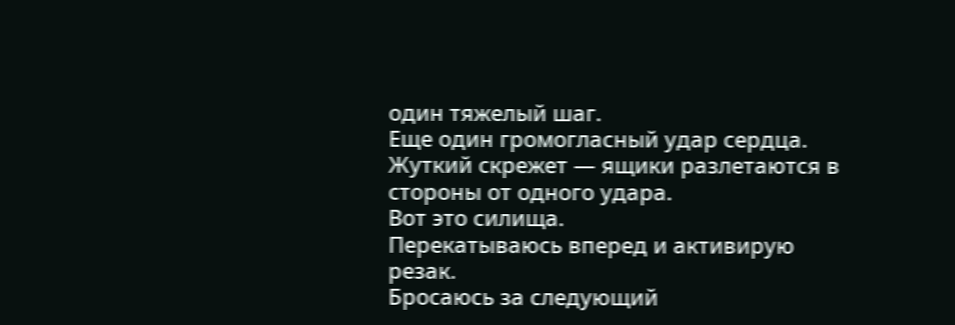один тяжелый шаг.
Еще один громогласный удар сердца.
Жуткий скрежет — ящики разлетаются в стороны от одного удара.
Вот это силища.
Перекатываюсь вперед и активирую резак.
Бросаюсь за следующий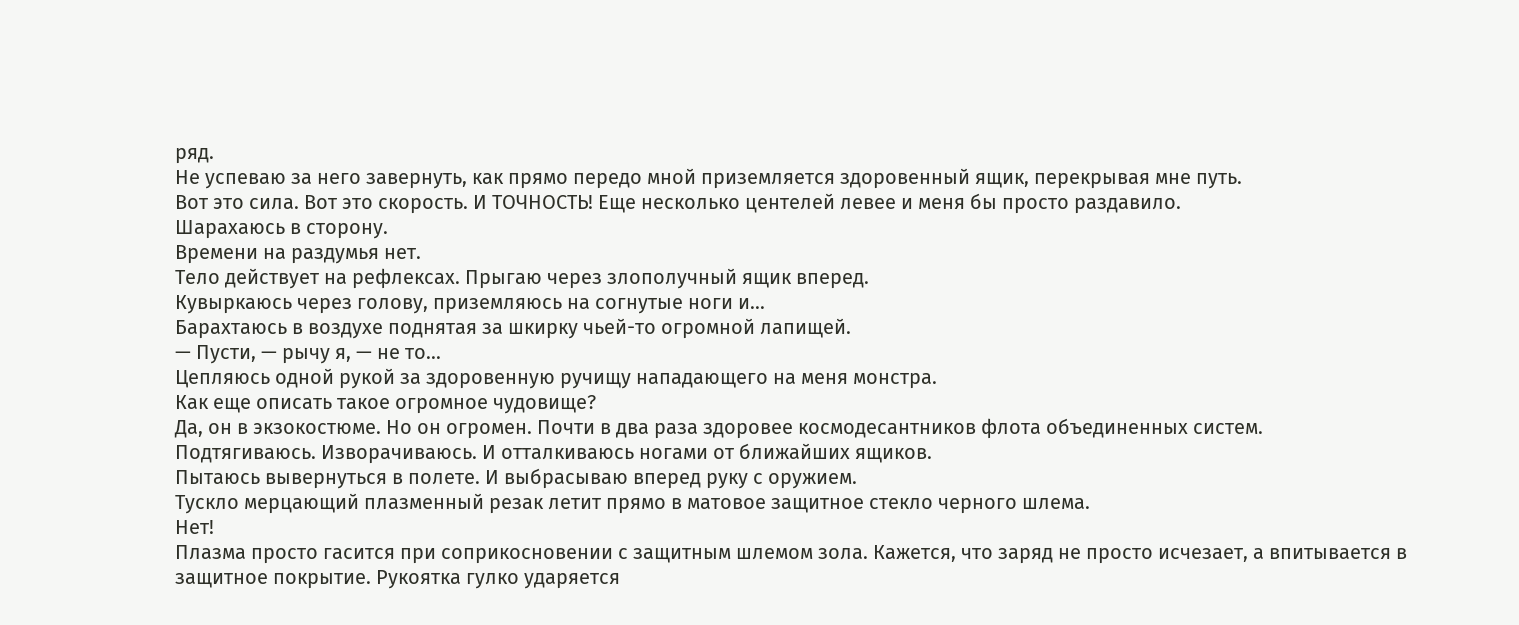ряд.
Не успеваю за него завернуть, как прямо передо мной приземляется здоровенный ящик, перекрывая мне путь.
Вот это сила. Вот это скорость. И ТОЧНОСТЬ! Еще несколько центелей левее и меня бы просто раздавило.
Шарахаюсь в сторону.
Времени на раздумья нет.
Тело действует на рефлексах. Прыгаю через злополучный ящик вперед.
Кувыркаюсь через голову, приземляюсь на согнутые ноги и...
Барахтаюсь в воздухе поднятая за шкирку чьей-то огромной лапищей.
— Пусти, — рычу я, — не то...
Цепляюсь одной рукой за здоровенную ручищу нападающего на меня монстра.
Как еще описать такое огромное чудовище?
Да, он в экзокостюме. Но он огромен. Почти в два раза здоровее космодесантников флота объединенных систем.
Подтягиваюсь. Изворачиваюсь. И отталкиваюсь ногами от ближайших ящиков.
Пытаюсь вывернуться в полете. И выбрасываю вперед руку с оружием.
Тускло мерцающий плазменный резак летит прямо в матовое защитное стекло черного шлема.
Нет!
Плазма просто гасится при соприкосновении с защитным шлемом зола. Кажется, что заряд не просто исчезает, а впитывается в защитное покрытие. Рукоятка гулко ударяется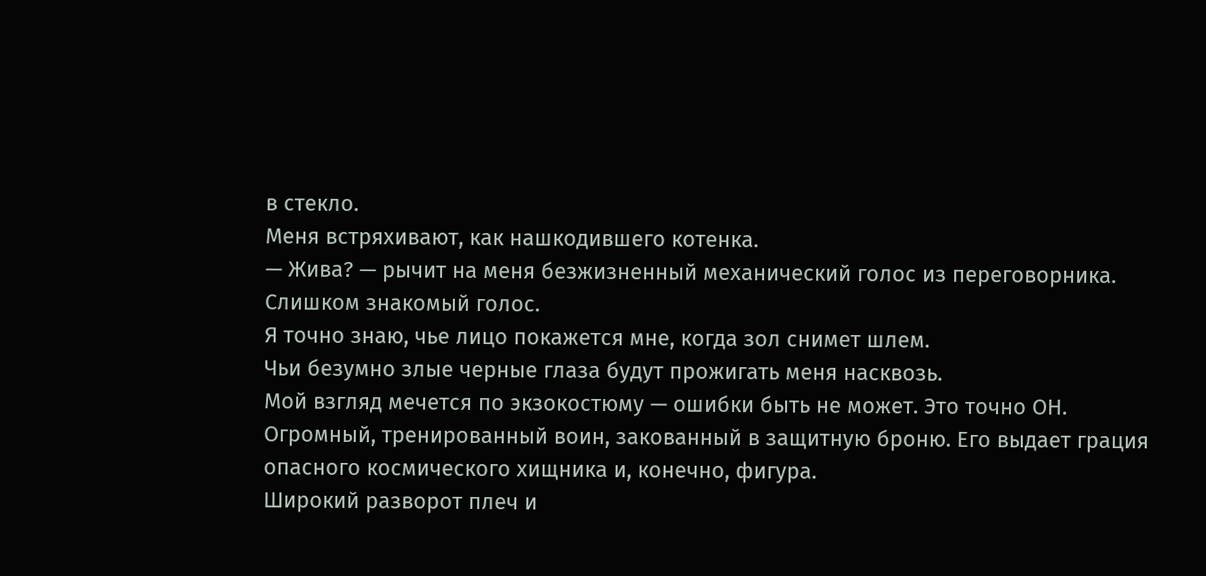в стекло.
Меня встряхивают, как нашкодившего котенка.
— Жива? — рычит на меня безжизненный механический голос из переговорника. Слишком знакомый голос.
Я точно знаю, чье лицо покажется мне, когда зол снимет шлем.
Чьи безумно злые черные глаза будут прожигать меня насквозь.
Мой взгляд мечется по экзокостюму — ошибки быть не может. Это точно ОН.
Огромный, тренированный воин, закованный в защитную броню. Его выдает грация опасного космического хищника и, конечно, фигура.
Широкий разворот плеч и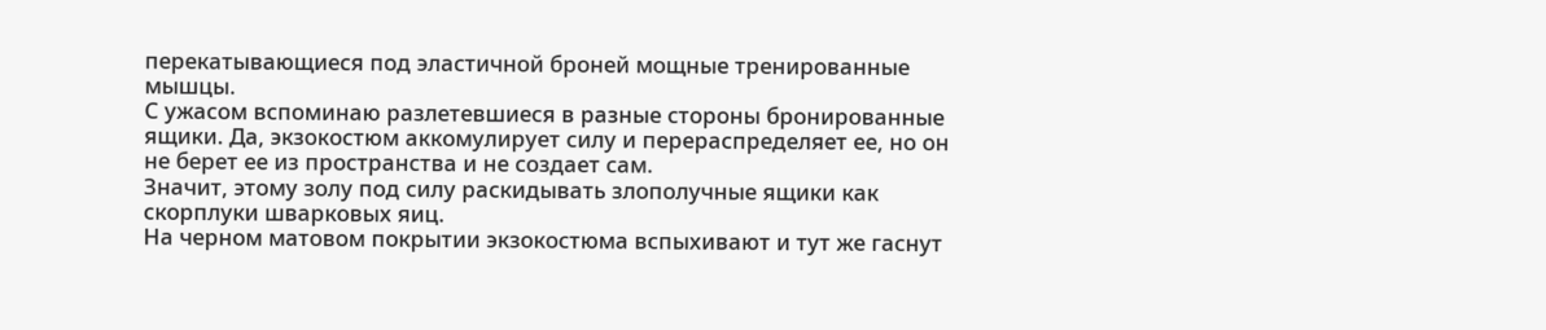перекатывающиеся под эластичной броней мощные тренированные мышцы.
С ужасом вспоминаю разлетевшиеся в разные стороны бронированные ящики. Да, экзокостюм аккомулирует силу и перераспределяет ее, но он не берет ее из пространства и не создает сам.
Значит, этому золу под силу раскидывать злополучные ящики как скорплуки шварковых яиц.
На черном матовом покрытии экзокостюма вспыхивают и тут же гаснут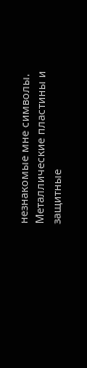незнакомые мне символы.
Металлические пластины и защитные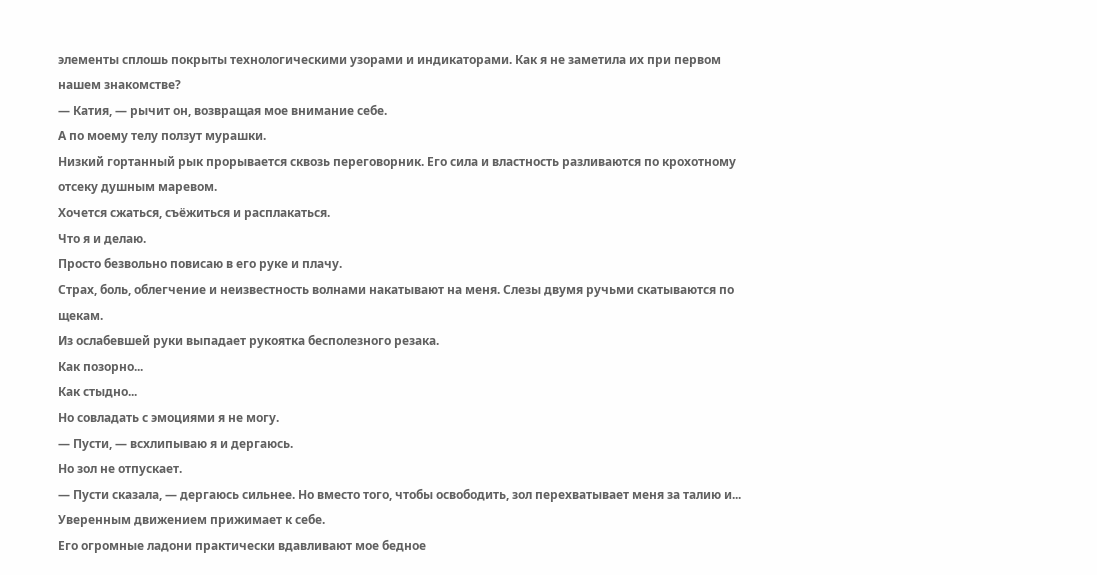элементы сплошь покрыты технологическими узорами и индикаторами. Как я не заметила их при первом нашем знакомстве?
— Катия, — рычит он, возвращая мое внимание себе.
А по моему телу ползут мурашки.
Низкий гортанный рык прорывается сквозь переговорник. Его сила и властность разливаются по крохотному отсеку душным маревом.
Хочется сжаться, съёжиться и расплакаться.
Что я и делаю.
Просто безвольно повисаю в его руке и плачу.
Страх, боль, облегчение и неизвестность волнами накатывают на меня. Слезы двумя ручьми скатываются по щекам.
Из ослабевшей руки выпадает рукоятка бесполезного резака.
Как позорно...
Как стыдно...
Но совладать с эмоциями я не могу.
— Пусти, — всхлипываю я и дергаюсь.
Но зол не отпускает.
— Пусти сказала, — дергаюсь сильнее. Но вместо того, чтобы освободить, зол перехватывает меня за талию и...
Уверенным движением прижимает к себе.
Его огромные ладони практически вдавливают мое бедное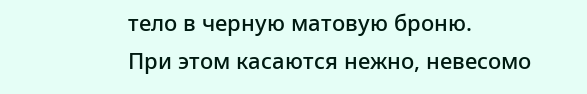тело в черную матовую броню.
При этом касаются нежно, невесомо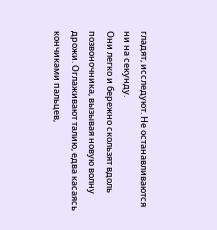гладят, исследуют. Не останавливаются ни на секунду.
Они легко и бережно скользят вдоль позвоночника, вызывая новую волну дрожи. Оглаживают талию, едва касаясь кончиками пальцев,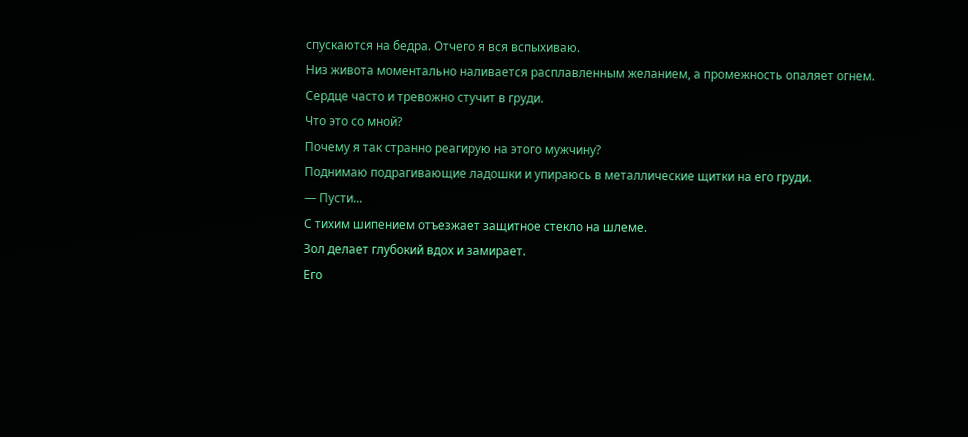спускаются на бедра. Отчего я вся вспыхиваю.
Низ живота моментально наливается расплавленным желанием, а промежность опаляет огнем.
Сердце часто и тревожно стучит в груди.
Что это со мной?
Почему я так странно реагирую на этого мужчину?
Поднимаю подрагивающие ладошки и упираюсь в металлические щитки на его груди.
— Пусти...
С тихим шипением отъезжает защитное стекло на шлеме.
Зол делает глубокий вдох и замирает.
Его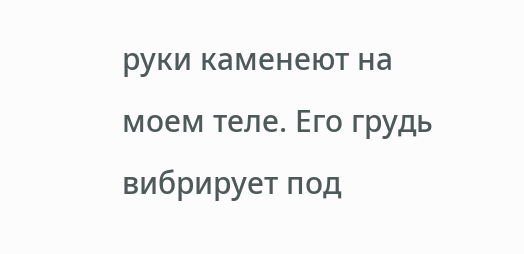руки каменеют на моем теле. Его грудь вибрирует под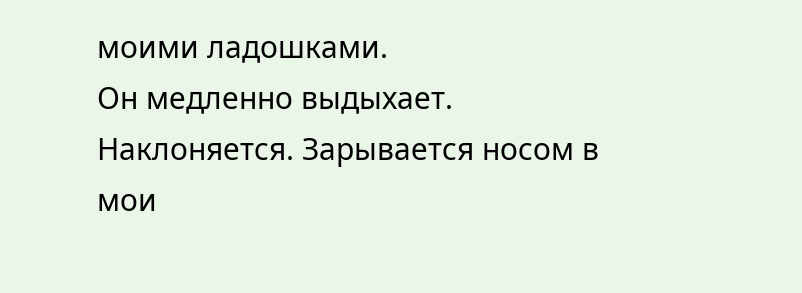моими ладошками.
Он медленно выдыхает. Наклоняется. Зарывается носом в мои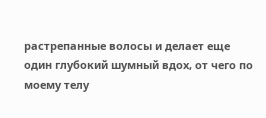растрепанные волосы и делает еще один глубокий шумный вдох, от чего по моему телу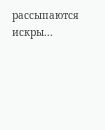рассыпаются искры...